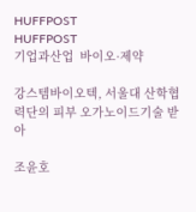HUFFPOST
HUFFPOST
기업과산업  바이오·제약

강스템바이오텍, 서울대 산학협력단의 피부 오가노이드기술 받아

조윤호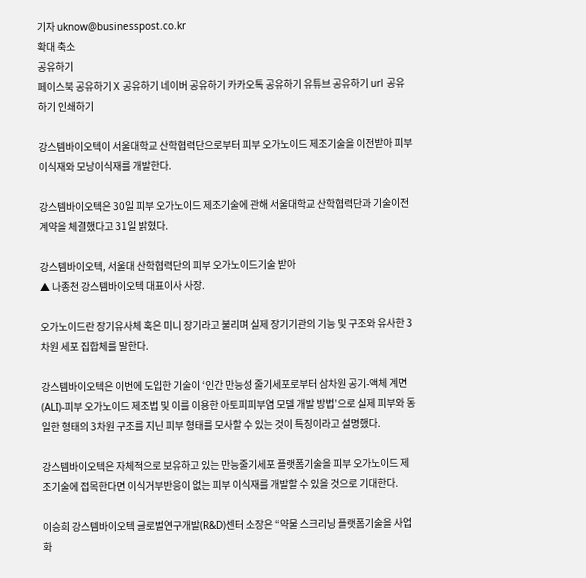기자 uknow@businesspost.co.kr
확대 축소
공유하기
페이스북 공유하기 X 공유하기 네이버 공유하기 카카오톡 공유하기 유튜브 공유하기 url 공유하기 인쇄하기

강스템바이오텍이 서울대학교 산학협력단으로부터 피부 오가노이드 제조기술을 이전받아 피부이식재와 모낭이식재를 개발한다.

강스템바이오텍은 30일 피부 오가노이드 제조기술에 관해 서울대학교 산학협력단과 기술이전 계약을 체결했다고 31일 밝혔다.

강스템바이오텍, 서울대 산학협력단의 피부 오가노이드기술 받아
▲ 나종천 강스템바이오텍 대표이사 사장.

오가노이드란 장기유사체 혹은 미니 장기라고 불리며 실제 장기기관의 기능 및 구조와 유사한 3차원 세포 집합체를 말한다.

강스템바이오텍은 이번에 도입한 기술이 ‘인간 만능성 줄기세포로부터 삼차원 공기-액체 계면(ALI)-피부 오가노이드 제조법 및 이를 이용한 아토피피부염 모델 개발 방법’으로 실제 피부와 동일한 형태의 3차원 구조를 지닌 피부 형태를 모사할 수 있는 것이 특징이라고 설명했다.

강스템바이오텍은 자체적으로 보유하고 있는 만능줄기세포 플랫폼기술을 피부 오가노이드 제조기술에 접목한다면 이식거부반응이 없는 피부 이식재를 개발할 수 있을 것으로 기대한다.

이승희 강스템바이오텍 글로벌연구개발(R&D)센터 소장은 “약물 스크리닝 플랫폼기술을 사업화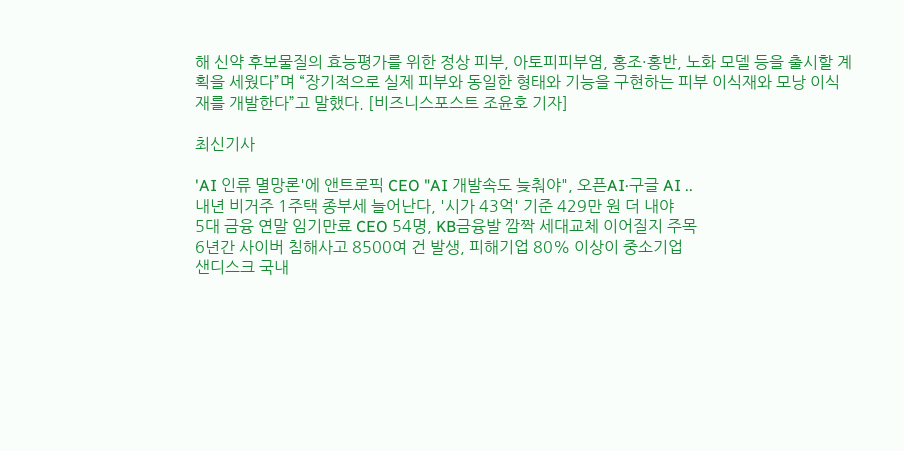해 신약 후보물질의 효능평가를 위한 정상 피부, 아토피피부염, 홍조·홍반, 노화 모델 등을 출시할 계획을 세웠다”며 “장기적으로 실제 피부와 동일한 형태와 기능을 구현하는 피부 이식재와 모낭 이식재를 개발한다”고 말했다. [비즈니스포스트 조윤호 기자]

최신기사

'AI 인류 멸망론'에 앤트로픽 CEO "AI 개발속도 늦춰야", 오픈AI·구글 AI ..
내년 비거주 1주택 종부세 늘어난다, '시가 43억' 기준 429만 원 더 내야
5대 금융 연말 임기만료 CEO 54명, KB금융발 깜짝 세대교체 이어질지 주목
6년간 사이버 침해사고 8500여 건 발생, 피해기업 80% 이상이 중소기업
샌디스크 국내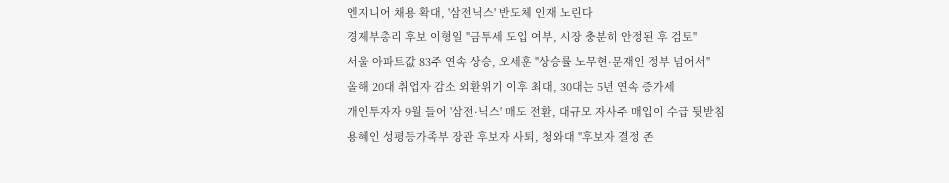엔지니어 채용 확대, '삼전닉스' 반도체 인재 노린다
경제부총리 후보 이형일 "금투세 도입 여부, 시장 충분히 안정된 후 검토"
서울 아파트값 83주 연속 상승, 오세훈 "상승률 노무현·문재인 정부 넘어서"
올해 20대 취업자 감소 외환위기 이후 최대, 30대는 5년 연속 증가세
개인투자자 9월 들어 '삼전·닉스' 매도 전환, 대규모 자사주 매입이 수급 뒷받침
용혜인 성평등가족부 장관 후보자 사퇴, 청와대 "후보자 결정 존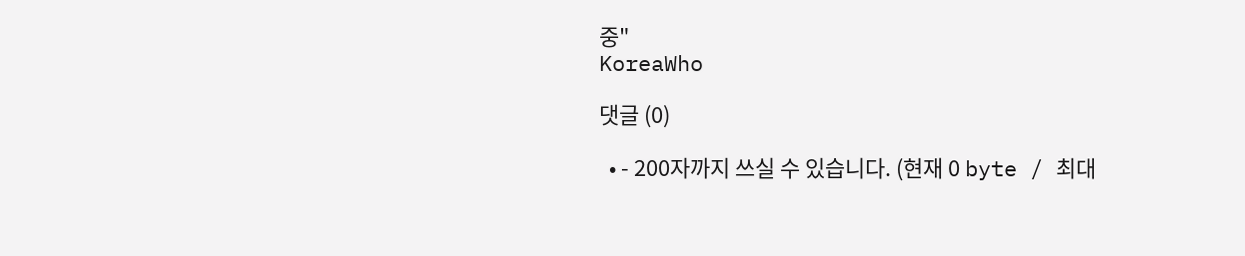중"
KoreaWho

댓글 (0)

  • - 200자까지 쓰실 수 있습니다. (현재 0 byte / 최대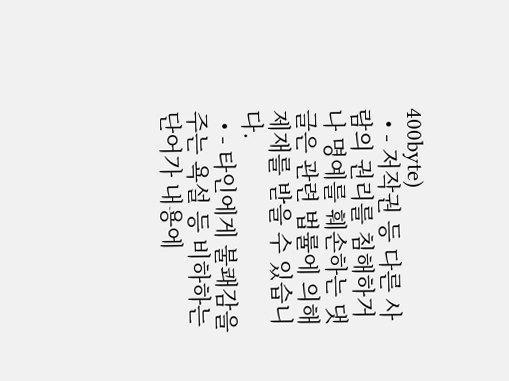400byte)
  • - 저작권 등 다른 사람의 권리를 침해하거나 명예를 훼손하는 댓글은 관련 법률에 의해 제재를 받을 수 있습니다.
  • - 타인에게 불쾌감을 주는 욕설 등 비하하는 단어가 내용에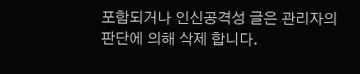포함되거나 인신공격성 글은 관리자의 판단에 의해 삭제 합니다.